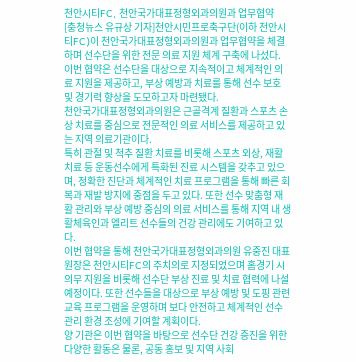천안시티FC, 천안국가대표정형외과의원과 업무협약
[충청뉴스 유규상 기자]천안시민프로축구단(이하 천안시티FC)이 천안국가대표정형외과의원과 업무협약을 체결하며 선수단을 위한 전문 의료 지원 체계 구축에 나섰다.
이번 협약은 선수단을 대상으로 지속적이고 체계적인 의료 지원을 제공하고, 부상 예방과 치료를 통해 선수 보호 및 경기력 향상을 도모하고자 마련됐다.
천안국가대표정형외과의원은 근골격계 질환과 스포츠 손상 치료를 중심으로 전문적인 의료 서비스를 제공하고 있는 지역 의료기관이다.
특히 관절 및 척추 질환 치료를 비롯해 스포츠 외상, 재활 치료 등 운동선수에게 특화된 진료 시스템을 갖추고 있으며, 정확한 진단과 체계적인 치료 프로그램을 통해 빠른 회복과 재발 방지에 중점을 두고 있다. 또한 선수 맞춤형 재활 관리와 부상 예방 중심의 의료 서비스를 통해 지역 내 생활체육인과 엘리트 선수들의 건강 관리에도 기여하고 있다.
이번 협약을 통해 천안국가대표정형외과의원 유중진 대표원장은 천안시티FC의 주치의로 지정되었으며 홈경기 시 의무 지원을 비롯해 선수단 부상 진료 및 치료 협력에 나설 예정이다. 또한 선수들을 대상으로 부상 예방 및 도핑 관련 교육 프로그램을 운영하며 보다 안전하고 체계적인 선수 관리 환경 조성에 기여할 계획이다.
양 기관은 이번 협약을 바탕으로 선수단 건강 증진을 위한 다양한 활동은 물론, 공동 홍보 및 지역 사회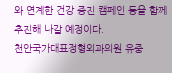와 연계한 건강 증진 캠페인 등을 함께 추진해 나갈 예정이다.
천안국가대표정형외과의원 유중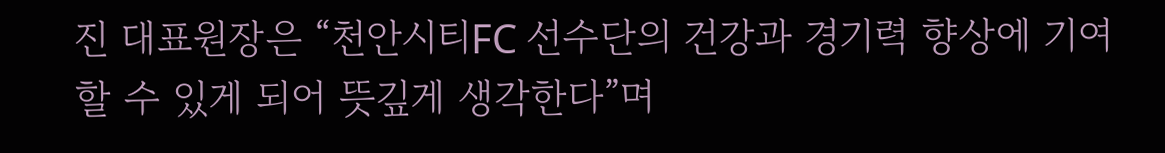진 대표원장은 “천안시티FC 선수단의 건강과 경기력 향상에 기여할 수 있게 되어 뜻깊게 생각한다”며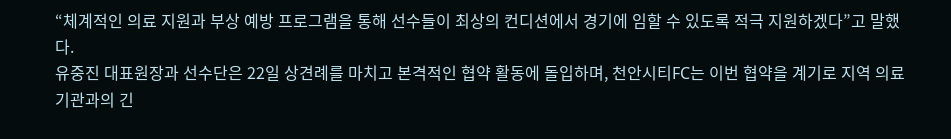“체계적인 의료 지원과 부상 예방 프로그램을 통해 선수들이 최상의 컨디션에서 경기에 임할 수 있도록 적극 지원하겠다”고 말했다.
유중진 대표원장과 선수단은 22일 상견례를 마치고 본격적인 협약 활동에 돌입하며, 천안시티FC는 이번 협약을 계기로 지역 의료기관과의 긴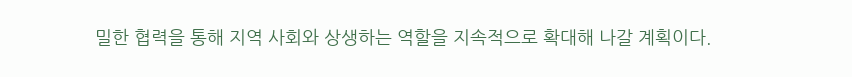밀한 협력을 통해 지역 사회와 상생하는 역할을 지속적으로 확대해 나갈 계획이다.